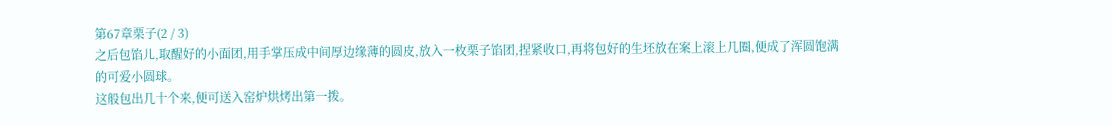第67章栗子(2 / 3)
之后包馅儿,取醒好的小面团,用手掌压成中间厚边缘薄的圆皮,放入一枚栗子馅团,捏紧收口,再将包好的生坯放在案上滚上几圈,便成了浑圆饱满的可爱小圆球。
这般包出几十个来,便可送入窑炉烘烤出第一拨。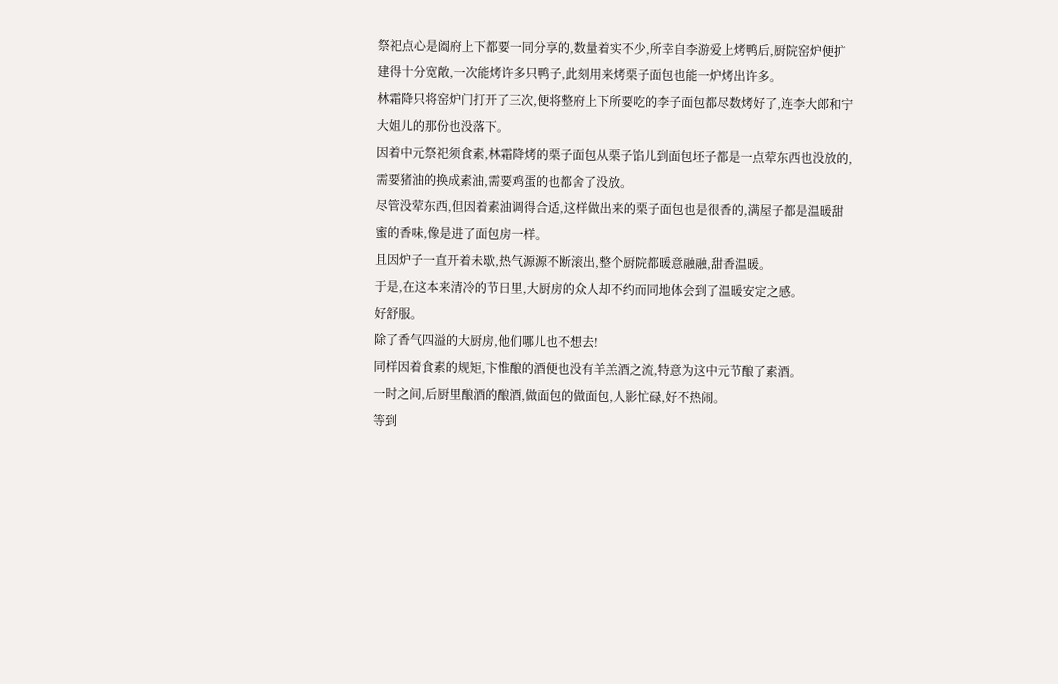祭祀点心是阖府上下都要一同分享的,数量着实不少,所幸自李游爱上烤鸭后,厨院窑炉便扩建得十分宽敞,一次能烤许多只鸭子,此刻用来烤栗子面包也能一炉烤出许多。
林霜降只将窑炉门打开了三次,便将整府上下所要吃的李子面包都尽数烤好了,连李大郎和宁大姐儿的那份也没落下。
因着中元祭祀须食素,林霜降烤的栗子面包从栗子馅儿到面包坯子都是一点荤东西也没放的,需要猪油的换成素油,需要鸡蛋的也都舍了没放。
尽管没荤东西,但因着素油调得合适,这样做出来的栗子面包也是很香的,满屋子都是温暖甜蜜的香味,像是进了面包房一样。
且因炉子一直开着未歇,热气源源不断滚出,整个厨院都暖意融融,甜香温暖。
于是,在这本来清冷的节日里,大厨房的众人却不约而同地体会到了温暖安定之感。
好舒服。
除了香气四溢的大厨房,他们哪儿也不想去!
同样因着食素的规矩,卞惟酿的酒便也没有羊羔酒之流,特意为这中元节酿了素酒。
一时之间,后厨里酿酒的酿酒,做面包的做面包,人影忙碌,好不热闹。
等到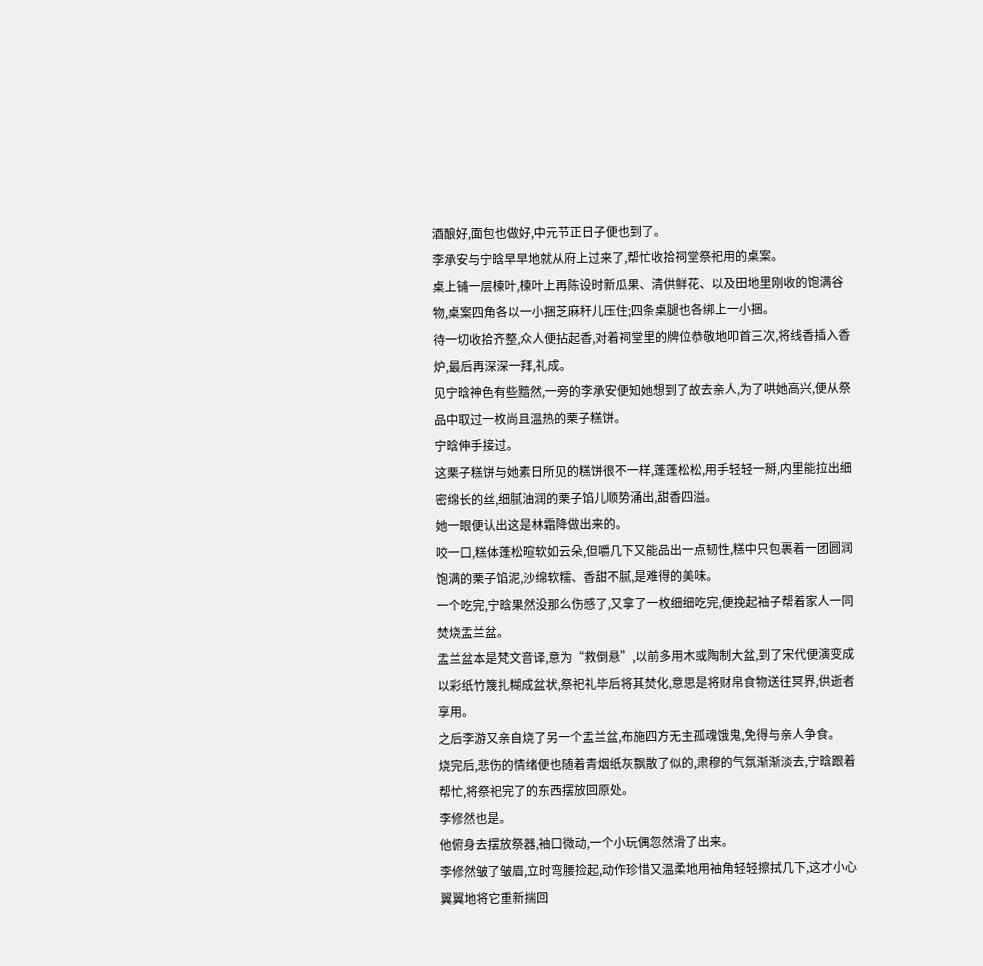酒酿好,面包也做好,中元节正日子便也到了。
李承安与宁晗早早地就从府上过来了,帮忙收拾祠堂祭祀用的桌案。
桌上铺一层楝叶,楝叶上再陈设时新瓜果、清供鲜花、以及田地里刚收的饱满谷物,桌案四角各以一小捆芝麻秆儿压住;四条桌腿也各绑上一小捆。
待一切收拾齐整,众人便拈起香,对着祠堂里的牌位恭敬地叩首三次,将线香插入香炉,最后再深深一拜,礼成。
见宁晗神色有些黯然,一旁的李承安便知她想到了故去亲人,为了哄她高兴,便从祭品中取过一枚尚且温热的栗子糕饼。
宁晗伸手接过。
这栗子糕饼与她素日所见的糕饼很不一样,蓬蓬松松,用手轻轻一掰,内里能拉出细密绵长的丝,细腻油润的栗子馅儿顺势涌出,甜香四溢。
她一眼便认出这是林霜降做出来的。
咬一口,糕体蓬松暄软如云朵,但嚼几下又能品出一点韧性,糕中只包裹着一团圆润饱满的栗子馅泥,沙绵软糯、香甜不腻,是难得的美味。
一个吃完,宁晗果然没那么伤感了,又拿了一枚细细吃完,便挽起袖子帮着家人一同焚烧盂兰盆。
盂兰盆本是梵文音译,意为“救倒悬”,以前多用木或陶制大盆,到了宋代便演变成以彩纸竹篾扎糊成盆状,祭祀礼毕后将其焚化,意思是将财帛食物送往冥界,供逝者享用。
之后李游又亲自烧了另一个盂兰盆,布施四方无主孤魂饿鬼,免得与亲人争食。
烧完后,悲伤的情绪便也随着青烟纸灰飘散了似的,肃穆的气氛渐渐淡去,宁晗跟着帮忙,将祭祀完了的东西摆放回原处。
李修然也是。
他俯身去摆放祭器,袖口微动,一个小玩偶忽然滑了出来。
李修然皱了皱眉,立时弯腰捡起,动作珍惜又温柔地用袖角轻轻擦拭几下,这才小心翼翼地将它重新揣回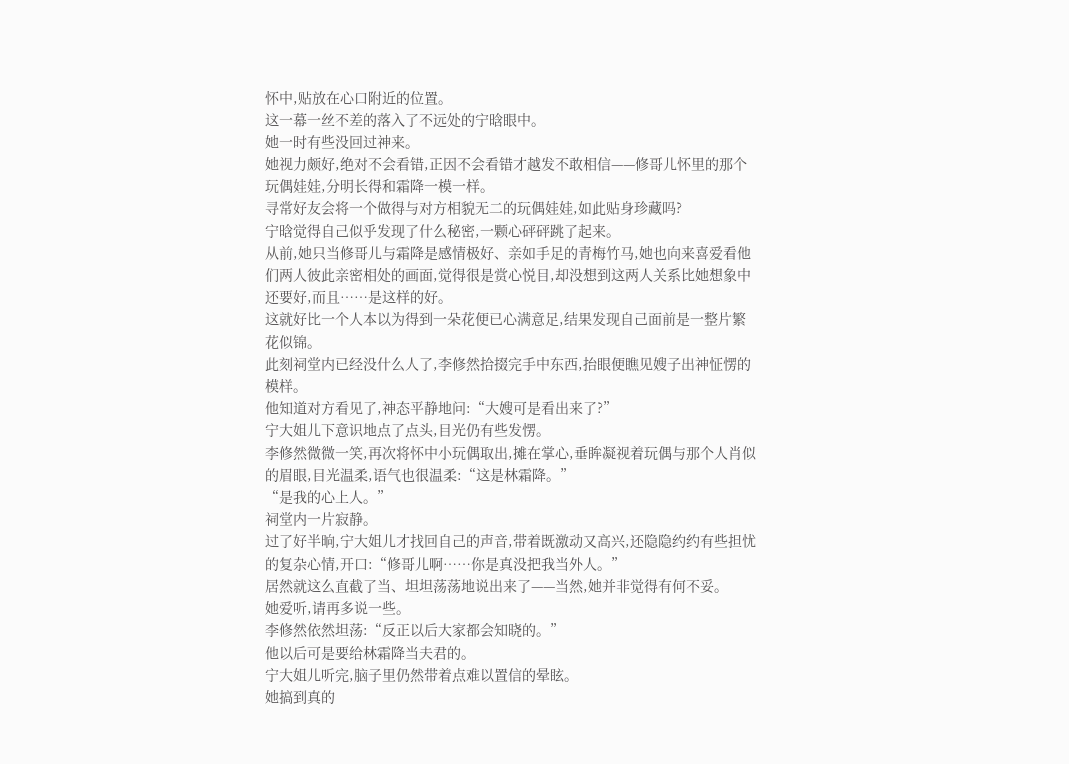怀中,贴放在心口附近的位置。
这一幕一丝不差的落入了不远处的宁晗眼中。
她一时有些没回过神来。
她视力颇好,绝对不会看错,正因不会看错才越发不敢相信——修哥儿怀里的那个玩偶娃娃,分明长得和霜降一模一样。
寻常好友会将一个做得与对方相貌无二的玩偶娃娃,如此贴身珍藏吗?
宁晗觉得自己似乎发现了什么秘密,一颗心砰砰跳了起来。
从前,她只当修哥儿与霜降是感情极好、亲如手足的青梅竹马,她也向来喜爱看他们两人彼此亲密相处的画面,觉得很是赏心悦目,却没想到这两人关系比她想象中还要好,而且……是这样的好。
这就好比一个人本以为得到一朵花便已心满意足,结果发现自己面前是一整片繁花似锦。
此刻祠堂内已经没什么人了,李修然拾掇完手中东西,抬眼便瞧见嫂子出神怔愣的模样。
他知道对方看见了,神态平静地问:“大嫂可是看出来了?”
宁大姐儿下意识地点了点头,目光仍有些发愣。
李修然微微一笑,再次将怀中小玩偶取出,摊在掌心,垂眸凝视着玩偶与那个人肖似的眉眼,目光温柔,语气也很温柔:“这是林霜降。”
“是我的心上人。”
祠堂内一片寂静。
过了好半晌,宁大姐儿才找回自己的声音,带着既激动又高兴,还隐隐约约有些担忧的复杂心情,开口:“修哥儿啊……你是真没把我当外人。”
居然就这么直截了当、坦坦荡荡地说出来了——当然,她并非觉得有何不妥。
她爱听,请再多说一些。
李修然依然坦荡:“反正以后大家都会知晓的。”
他以后可是要给林霜降当夫君的。
宁大姐儿听完,脑子里仍然带着点难以置信的晕眩。
她搞到真的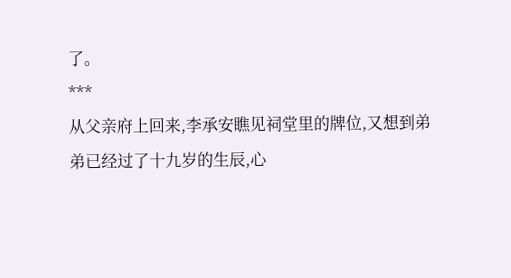了。
***
从父亲府上回来,李承安瞧见祠堂里的牌位,又想到弟弟已经过了十九岁的生辰,心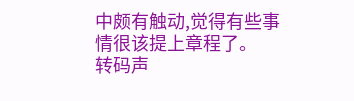中颇有触动,觉得有些事情很该提上章程了。
转码声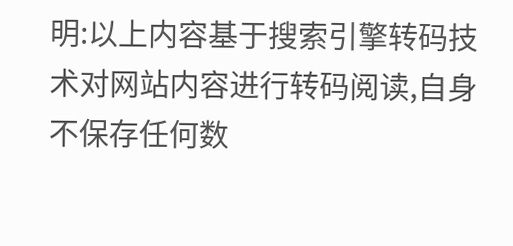明:以上内容基于搜索引擎转码技术对网站内容进行转码阅读,自身不保存任何数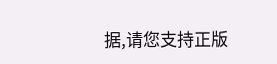据,请您支持正版